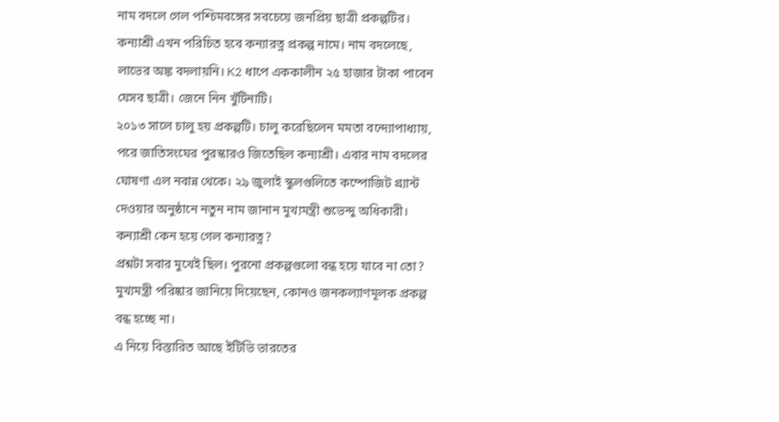নাম বদলে গেল পশ্চিমবঙ্গের সবচেয়ে জনপ্রিয় ছাত্রী প্রকল্পটির। কন্যাশ্রী এখন পরিচিত হবে কন্যারত্ন প্রকল্প নামে। নাম বদলেছে, লাভের অঙ্ক বদলায়নি। K2 ধাপে এককালীন ২৫ হাজার টাকা পাবেন যেসব ছাত্রী। জেনে নিন খুঁটিনাটি।
২০১৩ সালে চালু হয় প্রকল্পটি। চালু করেছিলেন মমতা বন্দ্যোপাধ্যায়, পরে জাতিসংঘের পুরস্কারও জিতেছিল কন্যাশ্রী। এবার নাম বদলের ঘোষণা এল নবান্ন থেকে। ২৯ জুলাই স্কুলগুলিতে কম্পোজিট গ্র্যান্ট দেওয়ার অনুষ্ঠানে নতুন নাম জানান মুখ্যমন্ত্রী শুভেন্দু অধিকারী।
কন্যাশ্রী কেন হয়ে গেল কন্যারত্ন?
প্রশ্নটা সবার মুখেই ছিল। পুরনো প্রকল্পগুলো বন্ধ হয়ে যাবে না তো? মুখ্যমন্ত্রী পরিষ্কার জানিয়ে দিয়েছেন, কোনও জনকল্যাণমূলক প্রকল্প বন্ধ হচ্ছে না।
এ নিয়ে বিস্তারিত আছে ইটিভি ভারতের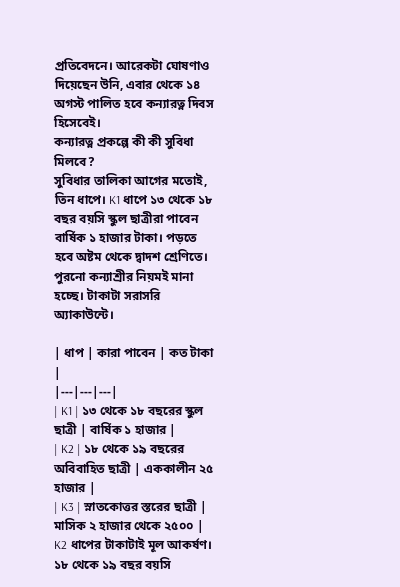প্রতিবেদনে। আরেকটা ঘোষণাও দিয়েছেন উনি, এবার থেকে ১৪ অগস্ট পালিত হবে কন্যারত্ন দিবস হিসেবেই।
কন্যারত্ন প্রকল্পে কী কী সুবিধা মিলবে?
সুবিধার তালিকা আগের মতোই, তিন ধাপে। K1 ধাপে ১৩ থেকে ১৮ বছর বয়সি স্কুল ছাত্রীরা পাবেন বার্ষিক ১ হাজার টাকা। পড়তে হবে অষ্টম থেকে দ্বাদশ শ্রেণিতে। পুরনো কন্যাশ্রীর নিয়মই মানা হচ্ছে। টাকাটা সরাসরি অ্যাকাউন্টে।

| ধাপ | কারা পাবেন | কত টাকা |
|---|---|---|
| K1 | ১৩ থেকে ১৮ বছরের স্কুল ছাত্রী | বার্ষিক ১ হাজার |
| K2 | ১৮ থেকে ১৯ বছরের অবিবাহিত ছাত্রী | এককালীন ২৫ হাজার |
| K3 | স্নাতকোত্তর স্তরের ছাত্রী | মাসিক ২ হাজার থেকে ২৫০০ |
K2 ধাপের টাকাটাই মূল আকর্ষণ। ১৮ থেকে ১৯ বছর বয়সি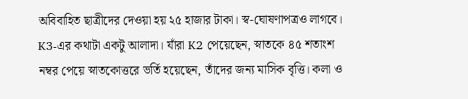অবিবাহিত ছাত্রীদের দেওয়া হয় ২৫ হাজার টাকা। স্ব-ঘোষণাপত্রও লাগবে।
K3-এর কথাটা একটু আলাদা। যাঁরা K2 পেয়েছেন, স্নাতকে ৪৫ শতাংশ নম্বর পেয়ে স্নাতকোত্তরে ভর্তি হয়েছেন, তাঁদের জন্য মাসিক বৃত্তি। কলা ও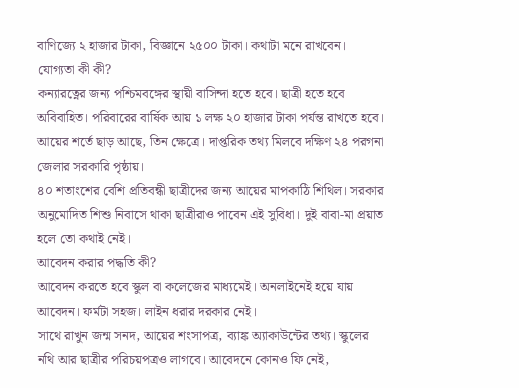বাণিজ্যে ২ হাজার টাকা, বিজ্ঞানে ২৫০০ টাকা। কথাটা মনে রাখবেন।
যোগ্যতা কী কী?
কন্যারত্নের জন্য পশ্চিমবঙ্গের স্থায়ী বাসিন্দা হতে হবে। ছাত্রী হতে হবে অবিবাহিত। পরিবারের বার্ষিক আয় ১ লক্ষ ২০ হাজার টাকা পর্যন্ত রাখতে হবে।
আয়ের শর্তে ছাড় আছে, তিন ক্ষেত্রে। দাপ্তরিক তথ্য মিলবে দক্ষিণ ২৪ পরগনা জেলার সরকারি পৃষ্ঠায়।
৪০ শতাংশের বেশি প্রতিবন্ধী ছাত্রীদের জন্য আয়ের মাপকাঠি শিথিল। সরকার অনুমোদিত শিশু নিবাসে থাকা ছাত্রীরাও পাবেন এই সুবিধা। দুই বাবা-মা প্রয়াত হলে তো কথাই নেই।
আবেদন করার পদ্ধতি কী?
আবেদন করতে হবে স্কুল বা কলেজের মাধ্যমেই। অনলাইনেই হয়ে যায় আবেদন। ফর্মটা সহজ। লাইন ধরার দরকার নেই।
সাথে রাখুন জন্ম সনদ, আয়ের শংসাপত্র, ব্যাঙ্ক অ্যাকাউন্টের তথ্য। স্কুলের নথি আর ছাত্রীর পরিচয়পত্রও লাগবে। আবেদনে কোনও ফি নেই,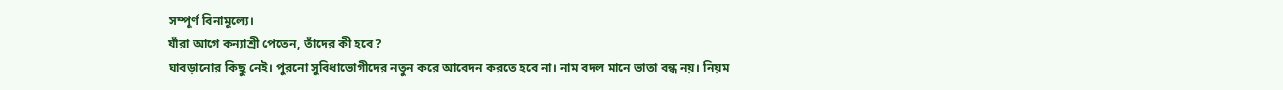সম্পূর্ণ বিনামূল্যে।
যাঁরা আগে কন্যাশ্রী পেতেন, তাঁদের কী হবে?
ঘাবড়ানোর কিছু নেই। পুরনো সুবিধাভোগীদের নতুন করে আবেদন করতে হবে না। নাম বদল মানে ভাতা বন্ধ নয়। নিয়ম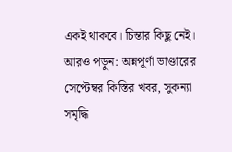একই থাকবে। চিন্তার কিছু নেই।
আরও পড়ুন: অন্নপূর্ণা ভাণ্ডারের সেপ্টেম্বর কিস্তির খবর, সুকন্যা সমৃদ্ধি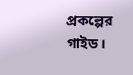প্রকল্পের গাইড।